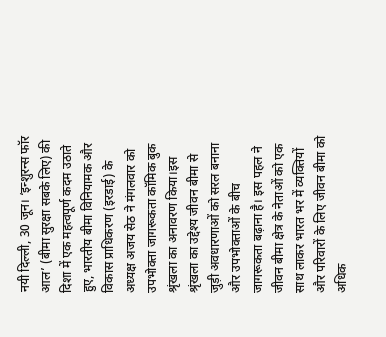नयी दिल्ली, 30 जून। ‘इन्शुरन्स फॉर आल’ (बीमा सुरक्षा सबके लिए) की दिशा में एक महत्वपूर्ण कदम उठाते हुए, भारतीय बीमा विनियामक और विकास प्राधिकरण (इरडाई) के अध्यक्ष अजय सेठ ने मंगलवार को उपभोक्ता जागरूकता कॉमिक बुक श्रृंखला का अनावरण किया।इस श्रृंखला का उद्देश्य जीवन बीमा से जुड़ी अवधारणाओं को सरल बनाना और उपभोक्ताओं के बीच जागरूकता बढ़ाना है। इस पहल ने जीवन बीमा क्षेत्र के नेताओं को एक साथ लाकर भारत भर में व्यक्तियों और परिवारों के लिए जीवन बीमा को अधिक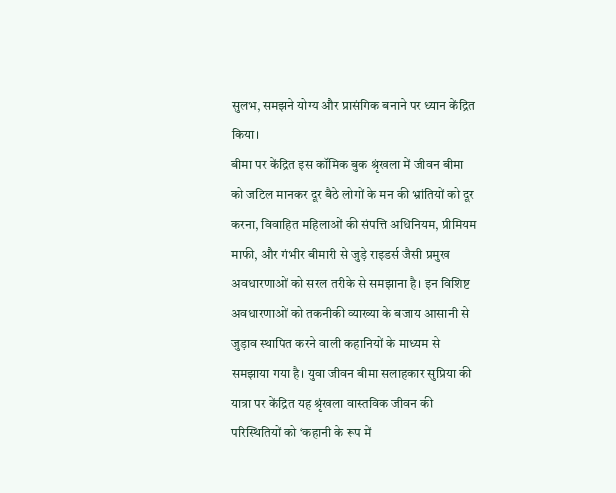सुलभ, समझने योग्य और प्रासंगिक बनाने पर ध्यान केंद्रित किया।
बीमा पर केंद्रित इस कॉमिक बुक श्रृंखला में जीवन बीमा को जटिल मानकर दूर बैठे लोगों के मन की भ्रांतियों को दूर करना, विवाहित महिलाओं की संपत्ति अधिनियम, प्रीमियम माफी, और गंभीर बीमारी से जुड़े राइडर्स जैसी प्रमुख अवधारणाओं को सरल तरीके से समझाना है। इन विशिष्ट अवधारणाओं को तकनीकी व्याख्या के बजाय आसानी से जुड़ाव स्थापित करने वाली कहानियों के माध्यम से समझाया गया है। युवा जीवन बीमा सलाहकार सुप्रिया की यात्रा पर केंद्रित यह श्रृंखला वास्तविक जीवन की परिस्थितियों को ‘कहानी के रूप में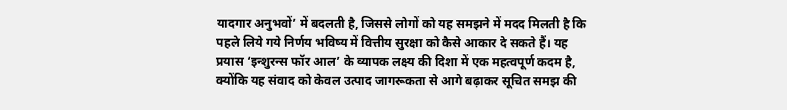यादगार अनुभवों’ में बदलती है, जिससे लोगों को यह समझने में मदद मिलती है कि पहले लिये गये निर्णय भविष्य में वित्तीय सुरक्षा को कैसे आकार दे सकते हैं। यह प्रयास ‘इन्शुरन्स फॉर आल’ के व्यापक लक्ष्य की दिशा में एक महत्वपूर्ण कदम है, क्योंकि यह संवाद को केवल उत्पाद जागरूकता से आगे बढ़ाकर सूचित समझ की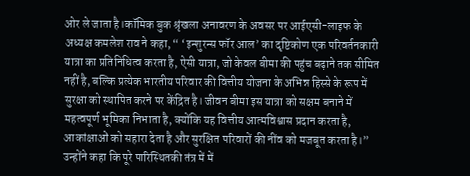ओर ले जाता है।कॉमिक बुक श्रृंखला अनावरण के अवसर पर आईएसी-लाइफ के अध्यक्ष कमलेश राव ने कहा, “ ‘इन्शुरन्स फॉर आल’ का दृष्टिकोण एक परिवर्तनकारी यात्रा का प्रतिनिधित्व करता है, ऐसी यात्रा, जो केवल बीमा की पहुंच बढ़ाने तक सीमित नहीं है, बल्कि प्रत्येक भारतीय परिवार की वित्तीय योजना के अभिन्न हिस्से के रूप में सुरक्षा को स्थापित करने पर केंद्रित है। जीवन बीमा इस यात्रा को सक्षम बनाने में महत्वपूर्ण भूमिका निभाता है, क्योंकि यह वित्तीय आत्मविश्वास प्रदान करता है, आकांक्षाओं को सहारा देता है और सुरक्षित परिवारों की नींव को मजबूत करता है।”
उन्होंने कहा कि पूरे पारिस्थितकी तंत्र में में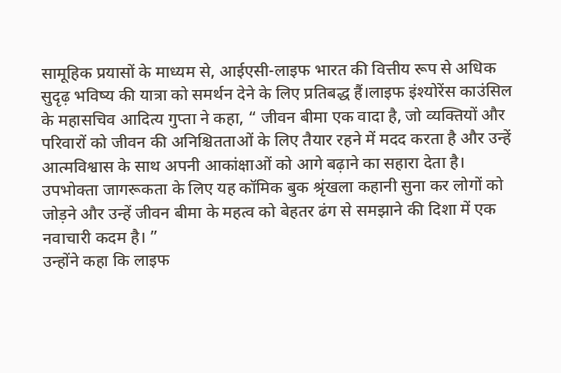सामूहिक प्रयासों के माध्यम से, आईएसी-लाइफ भारत की वित्तीय रूप से अधिक सुदृढ़ भविष्य की यात्रा को समर्थन देने के लिए प्रतिबद्ध हैं।लाइफ इंश्योरेंस काउंसिल के महासचिव आदित्य गुप्ता ने कहा, “ जीवन बीमा एक वादा है, जो व्यक्तियों और परिवारों को जीवन की अनिश्चितताओं के लिए तैयार रहने में मदद करता है और उन्हें आत्मविश्वास के साथ अपनी आकांक्षाओं को आगे बढ़ाने का सहारा देता है। उपभोक्ता जागरूकता के लिए यह कॉमिक बुक श्रृंखला कहानी सुना कर लोगों को जोड़ने और उन्हें जीवन बीमा के महत्व को बेहतर ढंग से समझाने की दिशा में एक नवाचारी कदम है। ”
उन्होंने कहा कि लाइफ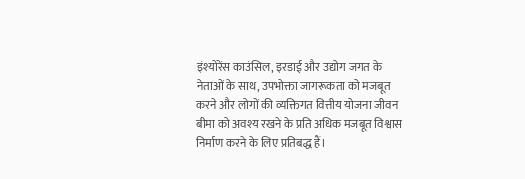इंश्योरेंस काउंसिल, इरडाई और उद्योग जगत के नेताओं के साथ, उपभोक्ता जागरूकता को मजबूत करने और लोगों की व्यक्तिगत वित्तीय योजना जीवन बीमा को अवश्य रखने के प्रति अधिक मजबूत विश्वास निर्माण करने के लिए प्रतिबद्ध हैं।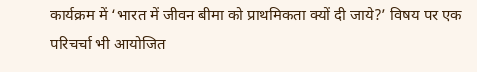कार्यक्रम में ‘भारत में जीवन बीमा को प्राथमिकता क्यों दी जाये?’ विषय पर एक परिचर्चा भी आयोजित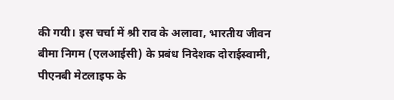की गयी। इस चर्चा में श्री राव के अलावा, भारतीय जीवन बीमा निगम (एलआईसी) के प्रबंध निदेशक दोराईस्वामी, पीएनबी मेटलाइफ के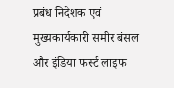प्रबंध निदेशक एवं मुख्यकार्यकारी समीर बंसल और इंडिया फर्स्ट लाइफ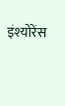इंश्योरेंस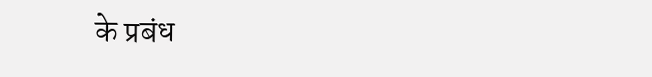के प्रबंध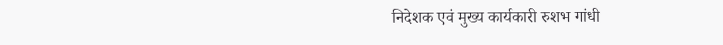निदेशक एवं मुख्य कार्यकारी रुशभ गांधी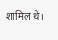शामिल थे।